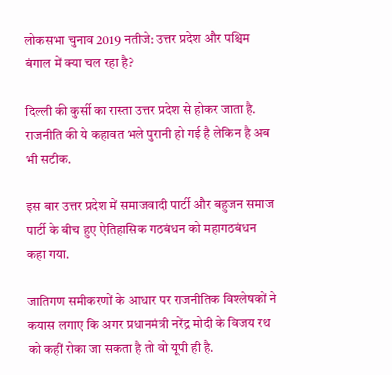लोकसभा चुनाव 2019 नतीजे: उत्तर प्रदेश और पश्चिम बंगाल में क्या चल रहा है?

दिल्ली की कुर्सी का रास्ता उत्तर प्रदेश से होकर जाता है. राजनीति की ये कहावत भले पुरानी हो गई है लेकिन है अब भी सटीक.

इस बार उत्तर प्रदेश में समाजवादी पार्टी और बहुजन समाज पार्टी के बीच हुए ऐतिहासिक गठबंधन को महागठबंधन कहा गया.

जातिगण समीकरणों के आधार पर राजनीतिक विश्लेषकों ने कयास लगाए कि अगर प्रधानमंत्री नरेंद्र मोदी के विजय रथ को कहीं रोका जा सकता है तो वो यूपी ही है.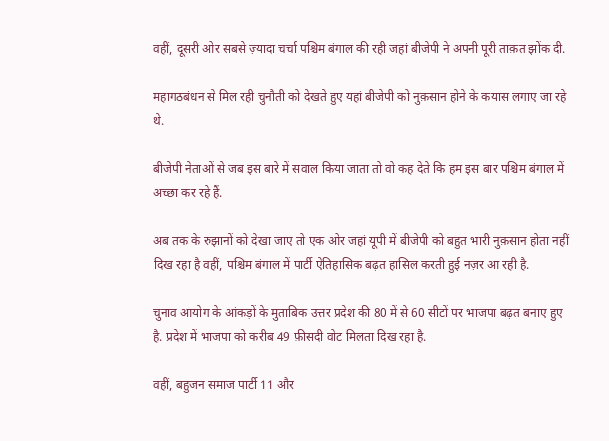वहीं, दूसरी ओर सबसे ज़्यादा चर्चा पश्चिम बंगाल की रही जहां बीजेपी ने अपनी पूरी ताक़त झोंक दी.

महागठबंधन से मिल रही चुनौती को देखते हुए यहां बीजेपी को नुक़सान होने के कयास लगाए जा रहे थे.

बीजेपी नेताओं से जब इस बारे में सवाल किया जाता तो वो कह देते कि हम इस बार पश्चिम बंगाल में अच्छा कर रहे हैं.

अब तक के रुझानों को देखा जाए तो एक ओर जहां यूपी में बीजेपी को बहुत भारी नुक़सान होता नहीं दिख रहा है वहीं, पश्चिम बंगाल में पार्टी ऐतिहासिक बढ़त हासिल करती हुई नज़र आ रही है.

चुनाव आयोग के आंकड़ों के मुताबिक उत्तर प्रदेश की 80 में से 60 सीटों पर भाजपा बढ़त बनाए हुए है. प्रदेश में भाजपा को करीब 49 फ़ीसदी वोट मिलता दिख रहा है.

वहीं, बहुजन समाज पार्टी 11 और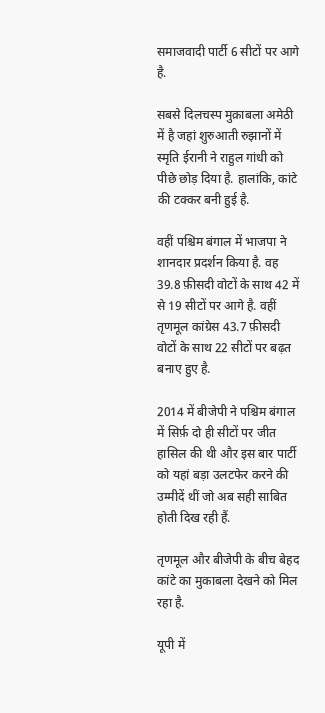समाजवादी पार्टी 6 सीटों पर आगे है.

सबसे दिलचस्प मुक़ाबला अमेठी में है जहां शुरुआती रुझानों में स्मृति ईरानी ने राहुल गांधी को पीछे छोड़ दिया है. हालांकि, कांटे की टक्कर बनी हुई है.

वहीं पश्चिम बंगाल में भाजपा ने शानदार प्रदर्शन किया है. वह 39.8 फ़ीसदी वोटों के साथ 42 में से 19 सीटों पर आगे है. वहीं तृणमूल कांग्रेस 43.7 फ़ीसदी वोटों के साथ 22 सीटों पर बढ़त बनाए हुए है.

2014 में बीजेपी ने पश्चिम बंगाल में सिर्फ़ दो ही सीटों पर जीत हासिल की थी और इस बार पार्टी को यहां बड़ा उलटफेर करने की उम्मीदें थीं जो अब सही साबित होती दिख रही हैं.

तृणमूल और बीजेपी के बीच बेहद कांटे का मुकाबला देखने को मिल रहा है.

यूपी में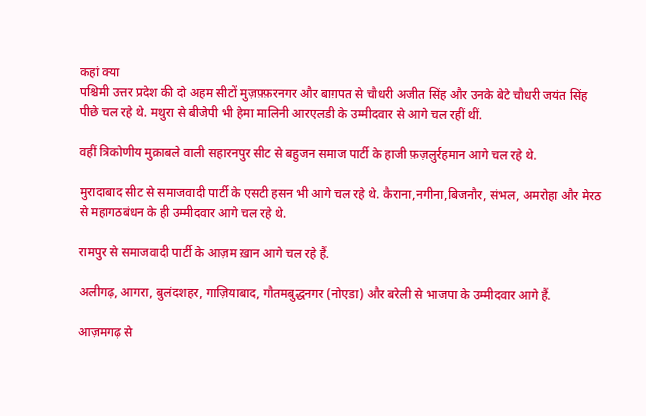कहां क्या
पश्चिमी उत्तर प्रदेश की दो अहम सीटों मुज़फ़्फ़रनगर और बाग़पत से चौधरी अजीत सिंह और उनके बेटे चौधरी जयंत सिंह पीछे चल रहे थे. मथुरा से बीजेपी भी हेमा मालिनी आरएलडी के उम्मीदवार से आगे चल रहीं थीं.

वहीं त्रिकोणीय मुक़ाबले वाली सहारनपुर सीट से बहुजन समाज पार्टी के हाजी फ़ज़लुर्रहमान आगे चल रहे थे.

मुरादाबाद सीट से समाजवादी पार्टी के एसटी हसन भी आगे चल रहे थे. कैराना,नगीना,बिजनौर, संभल, अमरोहा और मेरठ से महागठबंधन के ही उम्मीदवार आगे चल रहे थे.

रामपुर से समाजवादी पार्टी के आज़म ख़ान आगे चल रहे हैं.

अलीगढ़, आगरा, बुलंदशहर, गाज़ियाबाद, गौतमबुद्धनगर (नोएडा) और बरेली से भाजपा के उम्मीदवार आगे हैं.

आज़मगढ़ से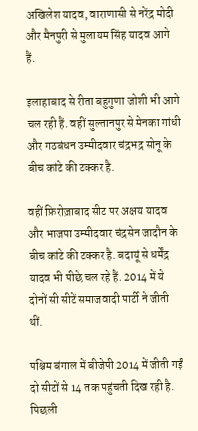अखिलेश यादव, वाराणासी से नरेंद्र मोदी और मैनपुरी से मुलायम सिंह यादव आगे हैं.

इलाहाबाद से रीता बहुगुणा जोशी भी आगे चल रही हैं. वहीं सुल्तानपुर से मेनका गांधी और गठबंधन उम्मीदवार चंद्रभद्र सोनू के बीच कांटे की टक्कर है.

वहीं फ़िरोज़ाबाद सीट पर अक्षय यादव और भाजपा उम्मीदवार चंद्रसेन जादौन के बीच कांटे की टक्कर है. बदायूं से धर्मेंद्र यादव भी पीछे चल रहे हैं. 2014 में ये दोनों सी सीटें समाजवादी पार्टी ने जीती थीं.

पश्चिम बंगाल में बीजेपी 2014 में जीती गईं दो सीटों से 14 तक पहुंचती दिख रही है. पिछली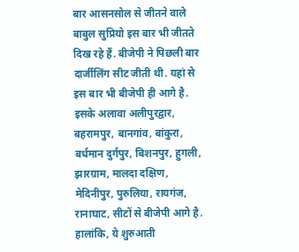बार आसनसोल से जीतने वाले बाबुल सुप्रियो इस बार भी जीतते दिख रहे हैं. बीजेपी ने पिछली बार दार्जीलिंग सीट जीती थी. यहां से इस बार भी बीजेपी ही आगे है. इसके अलावा अलीपुरद्वार, बहरामपुर, बानगांव, बांकुरा, बर्धमान दुर्गपुर, बिशनपुर, हुगली, झारग्राम, मालदा दक्षिण, मेदिनीपुर, पुरुलिया, रायगंज, रानाघाट, सीटों से बीजेपी आगे है. हालांकि, ये शुरुआती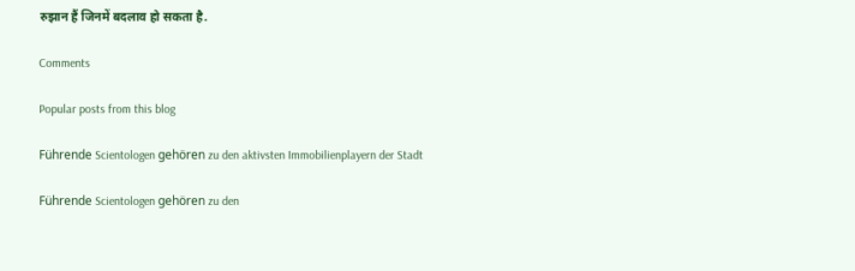रुझान हैं जिनमें बदलाव हो सकता है.

Comments

Popular posts from this blog

Führende Scientologen gehören zu den aktivsten Immobilienplayern der Stadt

Führende Scientologen gehören zu den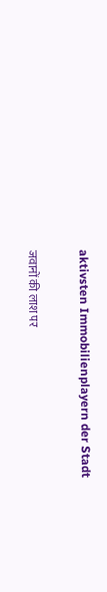aktivsten Immobilienplayern der Stadt

जवानों की लाश पर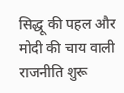सिद्धू की पहल और मोदी की चाय वाली राजनीति शुरू